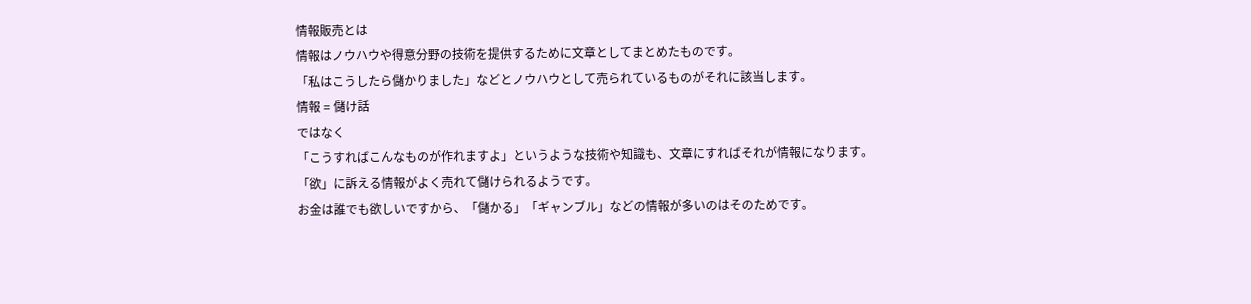情報販売とは
情報はノウハウや得意分野の技術を提供するために文章としてまとめたものです。
「私はこうしたら儲かりました」などとノウハウとして売られているものがそれに該当します。
情報 = 儲け話
ではなく
「こうすればこんなものが作れますよ」というような技術や知識も、文章にすればそれが情報になります。
「欲」に訴える情報がよく売れて儲けられるようです。
お金は誰でも欲しいですから、「儲かる」「ギャンブル」などの情報が多いのはそのためです。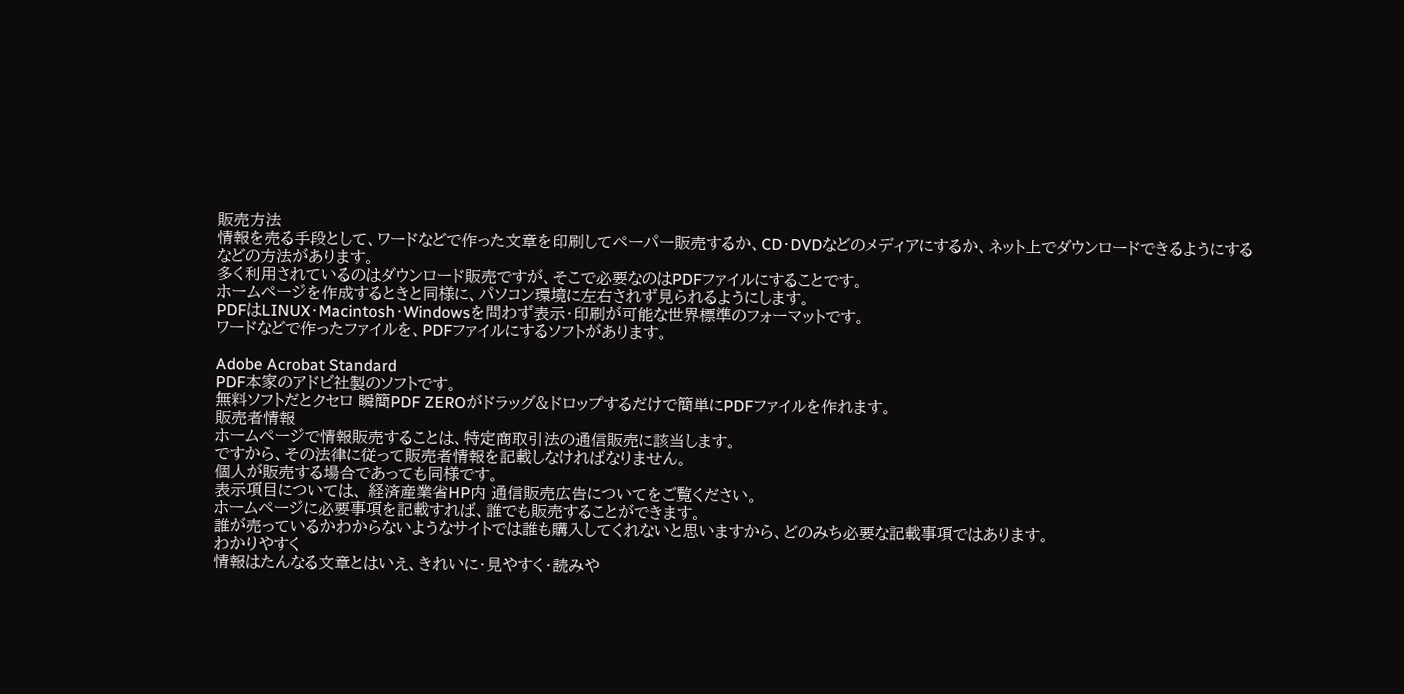販売方法
情報を売る手段として、ワードなどで作った文章を印刷してペーパー販売するか、CD・DVDなどのメディアにするか、ネット上でダウンロードできるようにするなどの方法があります。
多く利用されているのはダウンロード販売ですが、そこで必要なのはPDFファイルにすることです。
ホームページを作成するときと同様に、パソコン環境に左右されず見られるようにします。
PDFはLINUX・Macintosh・Windowsを問わず表示・印刷が可能な世界標準のフォーマットです。
ワードなどで作ったファイルを、PDFファイルにするソフトがあります。

Adobe Acrobat Standard
PDF本家のアドビ社製のソフトです。
無料ソフトだとクセロ 瞬簡PDF ZEROがドラッグ&ドロップするだけで簡単にPDFファイルを作れます。
販売者情報
ホームページで情報販売することは、特定商取引法の通信販売に該当します。
ですから、その法律に従って販売者情報を記載しなければなりません。
個人が販売する場合であっても同様です。
表示項目については、 経済産業省HP内 通信販売広告についてをご覧ください。
ホームページに必要事項を記載すれば、誰でも販売することができます。
誰が売っているかわからないようなサイトでは誰も購入してくれないと思いますから、どのみち必要な記載事項ではあります。
わかりやすく
情報はたんなる文章とはいえ、きれいに・見やすく・読みや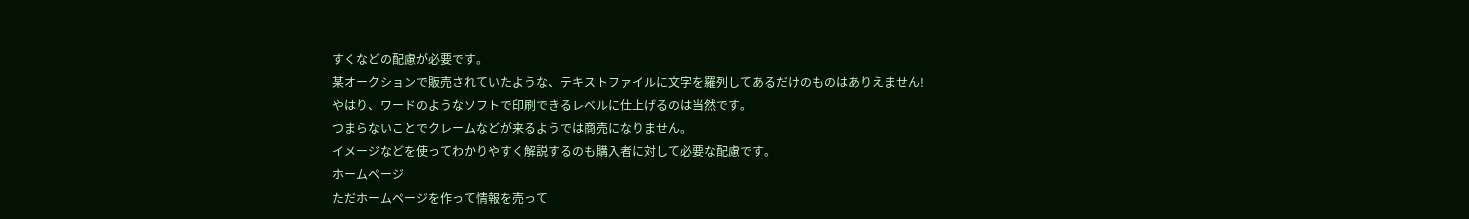すくなどの配慮が必要です。
某オークションで販売されていたような、テキストファイルに文字を羅列してあるだけのものはありえません!
やはり、ワードのようなソフトで印刷できるレベルに仕上げるのは当然です。
つまらないことでクレームなどが来るようでは商売になりません。
イメージなどを使ってわかりやすく解説するのも購入者に対して必要な配慮です。
ホームページ
ただホームページを作って情報を売って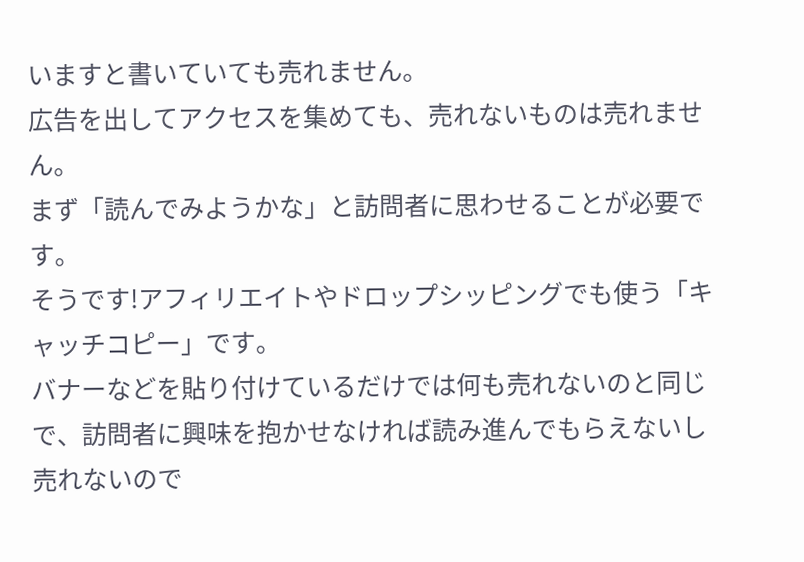いますと書いていても売れません。
広告を出してアクセスを集めても、売れないものは売れません。
まず「読んでみようかな」と訪問者に思わせることが必要です。
そうです!アフィリエイトやドロップシッピングでも使う「キャッチコピー」です。
バナーなどを貼り付けているだけでは何も売れないのと同じで、訪問者に興味を抱かせなければ読み進んでもらえないし売れないので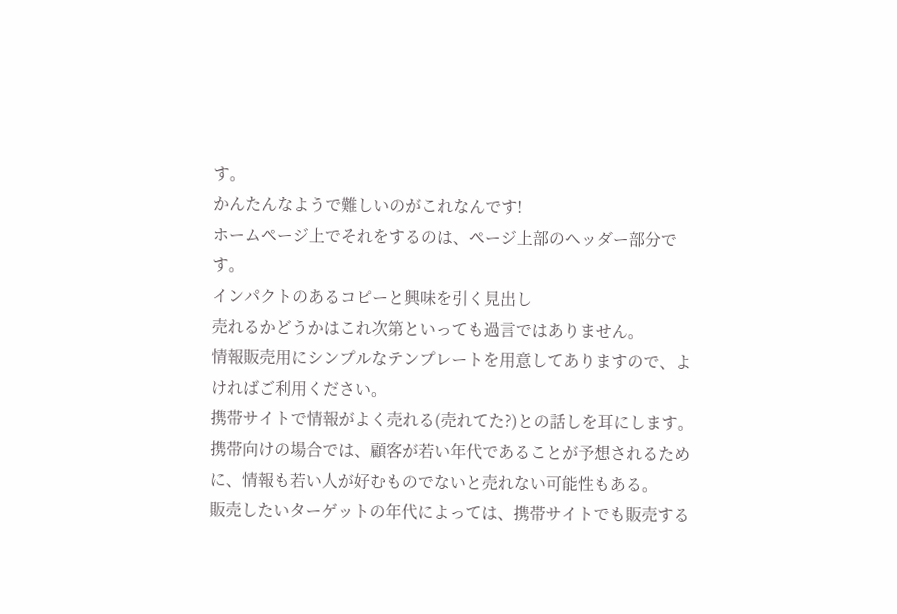す。
かんたんなようで難しいのがこれなんです!
ホームページ上でそれをするのは、ページ上部のヘッダー部分です。
インパクトのあるコピーと興味を引く見出し
売れるかどうかはこれ次第といっても過言ではありません。
情報販売用にシンプルなテンプレートを用意してありますので、よければご利用ください。
携帯サイトで情報がよく売れる(売れてた?)との話しを耳にします。
携帯向けの場合では、顧客が若い年代であることが予想されるために、情報も若い人が好むものでないと売れない可能性もある。
販売したいターゲットの年代によっては、携帯サイトでも販売する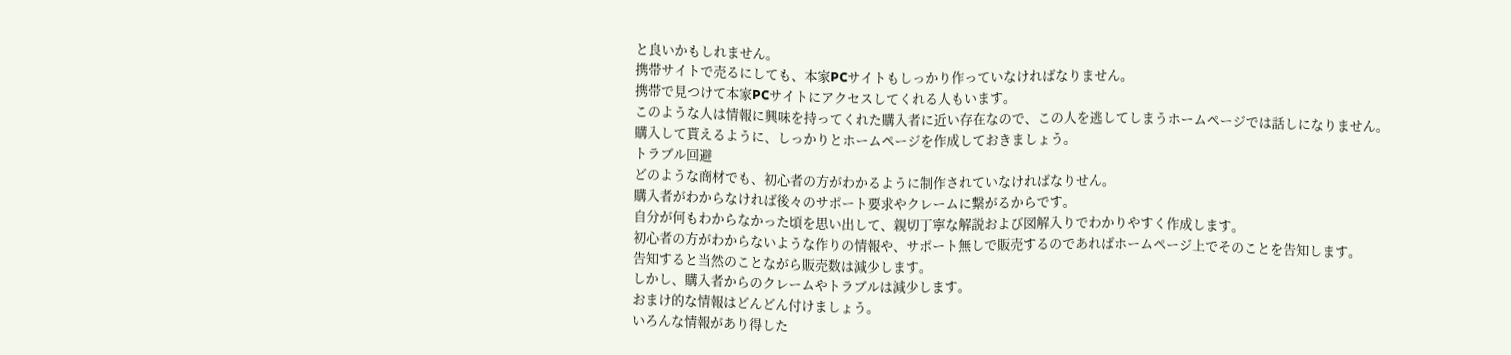と良いかもしれません。
携帯サイトで売るにしても、本家PCサイトもしっかり作っていなければなりません。
携帯で見つけて本家PCサイトにアクセスしてくれる人もいます。
このような人は情報に興味を持ってくれた購入者に近い存在なので、この人を逃してしまうホームページでは話しになりません。
購入して貰えるように、しっかりとホームページを作成しておきましょう。
トラブル回避
どのような商材でも、初心者の方がわかるように制作されていなければなりせん。
購入者がわからなければ後々のサポート要求やクレームに繋がるからです。
自分が何もわからなかった頃を思い出して、親切丁寧な解説および図解入りでわかりやすく作成します。
初心者の方がわからないような作りの情報や、サポート無しで販売するのであればホームページ上でそのことを告知します。
告知すると当然のことながら販売数は減少します。
しかし、購入者からのクレームやトラブルは減少します。
おまけ的な情報はどんどん付けましょう。
いろんな情報があり得した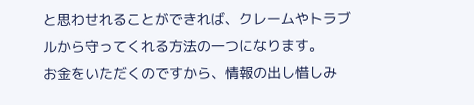と思わせれることができれば、クレームやトラブルから守ってくれる方法の一つになります。
お金をいただくのですから、情報の出し惜しみ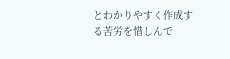とわかりやすく作成する苦労を惜しんで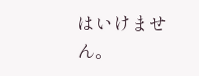はいけません。